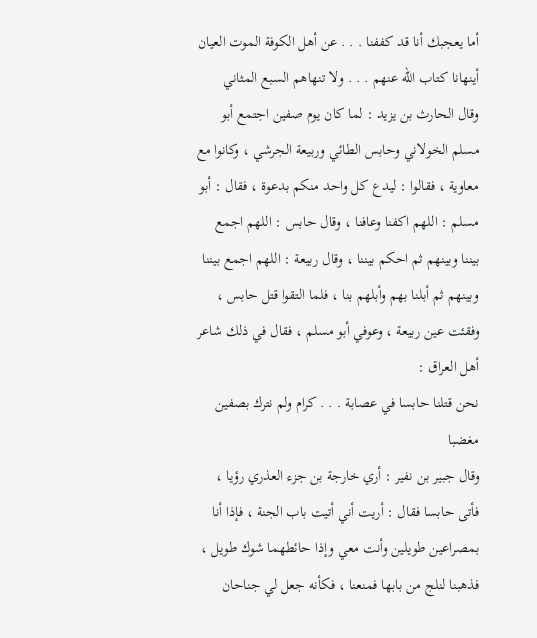أما يعجبك أنا قد كففنا . . . عن أهل الكوفة الموت العيان
أينهانا كتاب الله عنهم . . . ولا تنهاهم السبع المثاني
وقال الحارث بن يزيد : لما كان يوم صفين اجتمع أبو مسلم الخولاني وحابس الطائي وربيعة الجرشي ، وكانوا مع معاوية ، فقالوا : ليدع كل واحد منكم بدعوة ، فقال : أبو مسلم : اللهم اكفنا وعافنا ، وقال حابس : اللهم اجمع بيننا وبينهم ثم احكم بيننا ، وقال ربيعة : اللهم اجمع بيننا وبينهم ثم أبلنا بهم وأبلهم بنا ، فلما التقوا قتل حابس ، وفقئت عين ربيعة ، وعوفي أبو مسلم ، فقال في ذلك شاعر أهل العراق :
نحن قتلنا حابسا في عصابة . . . كرام ولم نترك بصفين مغضبا
وقال جبير بن نفير : أري خارجة بن جزء العذري رؤيا ، فأتى حابسا فقال : أريت أني أتيت باب الجنة ، فإذا أنا بمصراعين طويلين وأنت معي وإذا حائطهما شوك طويل ، فذهبنا لنلج من بابها فمنعنا ، فكأنه جعل لي جناحان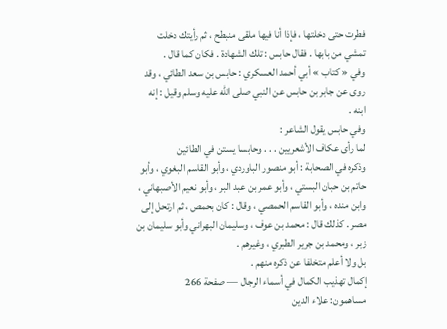فطرت حتى دخلتها ، فإذا أنا فيها ملقى منبطح ، ثم رأيتك دخلت تمشي من بابها . فقال حابس : تلك الشهادة . فكان كما قال .
وفي « كتاب » أبي أحمد العسكري : حابس بن سعد الطائي ، وقد روى عن جابر بن حابس عن النبي صلى الله عليه وسلم وقيل : إنه ابنه .
وفي حابس يقول الشاعر :
لما رأى عكاف الأشعريين . . . وحابسا يستن في الطائين
وذكره في الصحابة : أبو منصور الباوردي ، وأبو القاسم البغوي ، وأبو حاتم بن حبان البستي ، وأبو عمر بن عبد البر ، وأبو نعيم الأصبهاني ، وابن منده ، وأبو القاسم الحمصي ، وقال : كان بحمص ، ثم ارتحل إلى مصر . كذلك قال : محمد بن عوف ، وسليمان البهراني وأبو سليمان بن زبر ، ومحمد بن جرير الطبري ، وغيرهم .
بل ولا أعلم متخلفا عن ذكره منهم .
إكمال تهذيب الكمال في أسماء الرجال — صفحة 266
مساهمون: علاء الدين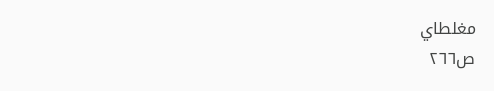مغلطاي
ص٢٦٦